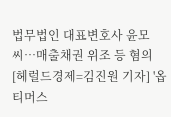법무법인 대표변호사 윤모 씨…매출채권 위조 등 혐의
[헤럴드경제=김진원 기자] '옵티머스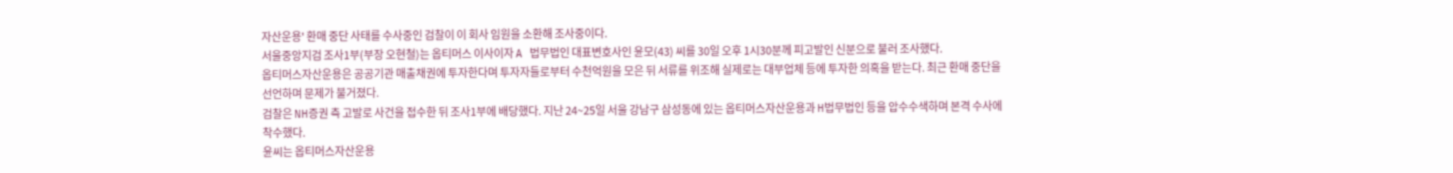자산운용' 환매 중단 사태를 수사중인 검찰이 이 회사 임원을 소환해 조사중이다.
서울중앙지검 조사1부(부장 오현철)는 옵티머스 이사이자 A 법무법인 대표변호사인 윤모(43) 씨를 30일 오후 1시30분께 피고발인 신분으로 불러 조사했다.
옵티머스자산운용은 공공기관 매출채권에 투자한다며 투자자들로부터 수천억원을 모은 뒤 서류를 위조해 실제로는 대부업체 등에 투자한 의혹을 받는다. 최근 환매 중단을 선언하며 문제가 불거졌다.
검찰은 NH증권 측 고발로 사건을 접수한 뒤 조사1부에 배당했다. 지난 24~25일 서울 강남구 삼성동에 있는 옵티머스자산운용과 H법무법인 등을 압수수색하며 본격 수사에 착수했다.
윤씨는 옵티머스자산운용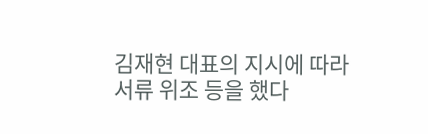김재현 대표의 지시에 따라 서류 위조 등을 했다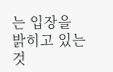는 입장을 밝히고 있는 것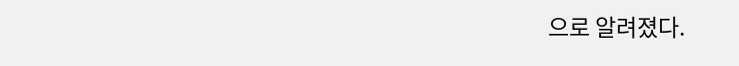으로 알려졌다.